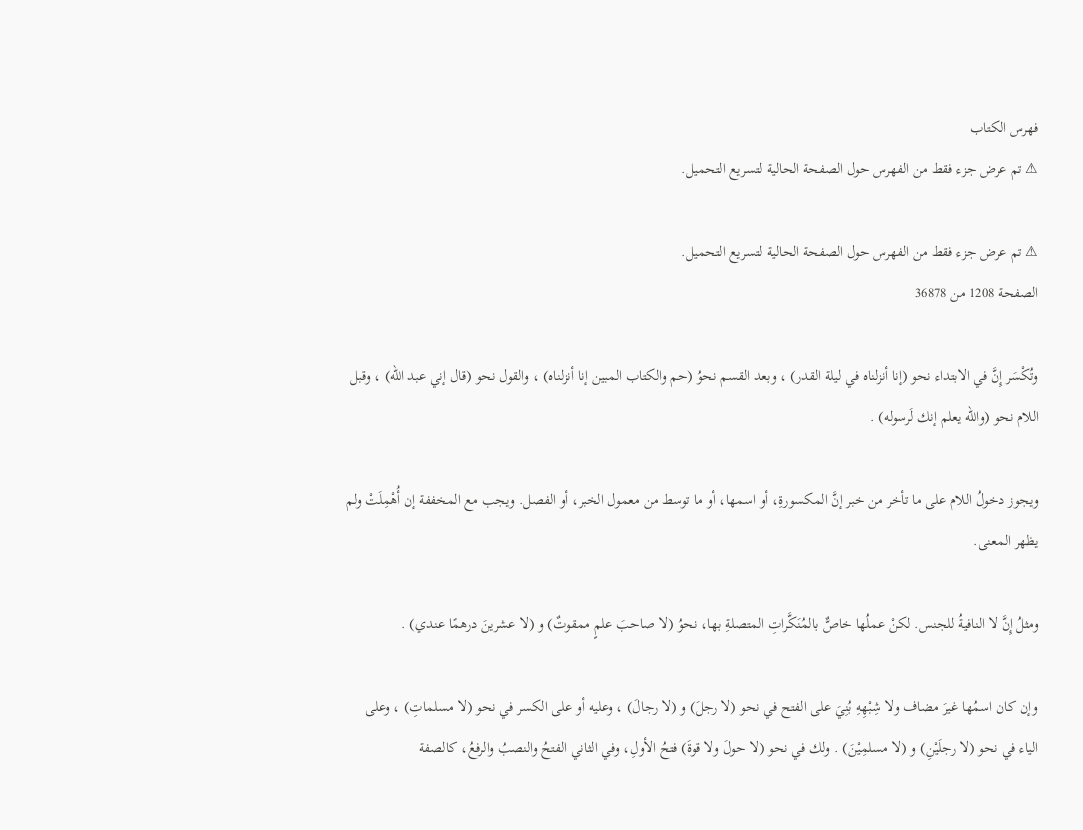فهرس الكتاب
⚠ تم عرض جزء فقط من الفهرس حول الصفحة الحالية لتسريع التحميل.

⚠ تم عرض جزء فقط من الفهرس حول الصفحة الحالية لتسريع التحميل.
الصفحة 1208 من 36878

وتُكْسَر إِنَّ في الابتداء نحو (إنا أنزلناه في ليلة القدر) ، وبعد القسم نحوُ (حم والكتاب المبين إنا أنزلناه) ، والقول نحو (قال إني عبد الله) ، وقبل اللام نحو (والله يعلم إنك لَرسوله) .

ويجوز دخولُ اللام على ما تأخر من خبر إنَّ المكسورةِ، أو اسمها، أو ما توسط من معمول الخبر، أو الفصل. ويجب مع المخففة إن أُهْمِلَتْ ولم يظهر المعنى.

ومثلُ إِنَّ لا النافيةُ للجنس. لكنْ عملُها خاصٌّ بالمُنَكَّراتِ المتصلةِ بها، نحوُ (لا صاحبَ علمٍ ممقوتٌ) و (لا عشرينَ درهمًا عندي) .

وإن كان اسمُها غيرَ مضاف ولا شِبْهِهِ بُنِيَ على الفتح في نحو (لا رجلَ) و (لا رجالَ) ، وعليه أو على الكسر في نحو (لا مسلماتِ) ، وعلى الياء في نحو (لا رجلَيْنِ) و (لا مسلمِيْنَ) . ولك في نحو (لا حولَ ولا قوةَ) فتحُ الأولِ، وفي الثاني الفتحُ والنصبُ والرفعُ، كالصفة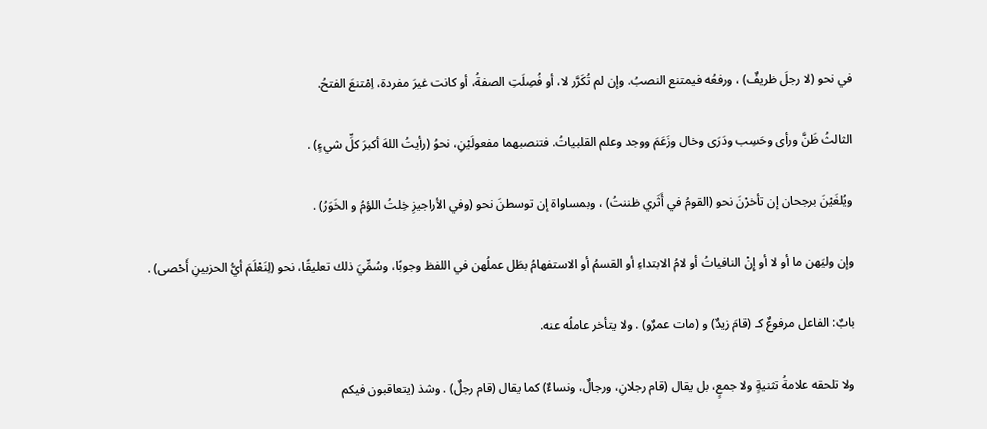في نحو (لا رجلَ ظريفٌ) ، ورفعُه فيمتنع النصبُ. وإن لم تُكَرَّر لا، أو فُصِلَتِ الصفةُ، أو كانت غيرَ مفردة، اِمْتنعَ الفتحُ.

الثالثُ ظَنَّ ورأى وحَسِب ودَرَى وخال وزَعَمَ ووجد وعلم القلبياتُ. فتنصبهما مفعولَيْنِ، نحوُ (رأيتُ اللهَ أكبرَ كلِّ شيءٍ) .

ويُلغَيْنَ برجحان إن تأخرْنَ نحو (القومُ في أَثَري ظننتُ) ، وبمساواة إن توسطنَ نحو (وفي الأراجيزِ خِلتُ اللؤمُ و الخَوَرُ) .

وإن وليَهن ما أو لا أو إِنْ النافياتُ أو لامُ الابتداءِ أو القسمُ أو الاستفهامُ بطَل عملُهن في اللفظ وجوبًا، وسُمِّيَ ذلك تعليقًا، نحو (لِنَعْلَمَ أيُّ الحزبينِ أَحْصى) .

بابٌ: الفاعل مرفوعٌ كـ (قامَ زيدٌ) و (مات عمرٌو) . ولا يتأخر عاملُه عنه.

ولا تلحقه علامةُ تثنيةٍ ولا جمعٍ، بل يقال (قام رجلانِ، ورجالٌ، ونساءٌ) كما يقال (قام رجلٌ) . وشذ (يتعاقبون فيكم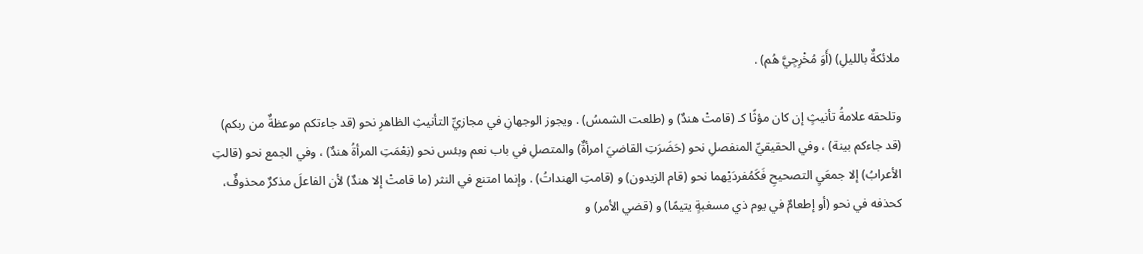ملائكةٌ بالليلِ) (أَوَ مُخْرِجِيَّ هُم) .

وتلحقه علامةُ تأنيثٍ إن كان مؤثًا كـ (قامتْ هندٌ) و (طلعت الشمسُ) . ويجوز الوجهانِ في مجازيِّ التأنيثِ الظاهرِ نحو (قد جاءتكم موعظةٌ من ربكم) (قد جاءكم بينة) ، وفي الحقيقيِّ المنفصلِ نحو (حَضَرَتِ القاضيَ امرأةٌ) والمتصلِ في باب نعم وبئس نحو (نِعْمَتِ المرأةُ هندٌ) ، وفي الجمع نحو (قالتِ الأعرابُ) إلا جمعَيِ التصحيحِ فَكَمُفردَيْهما نحو (قام الزيدون) و (قامتِ الهنداتُ) . وإنما امتنع في النثر (ما قامتْ إلا هندٌ) لأن الفاعلَ مذكرٌ محذوفٌ، كحذفه في نحو (أو إطعامٌ في يوم ذي مسغبةٍ يتيمًا) و (قضي الأمر) و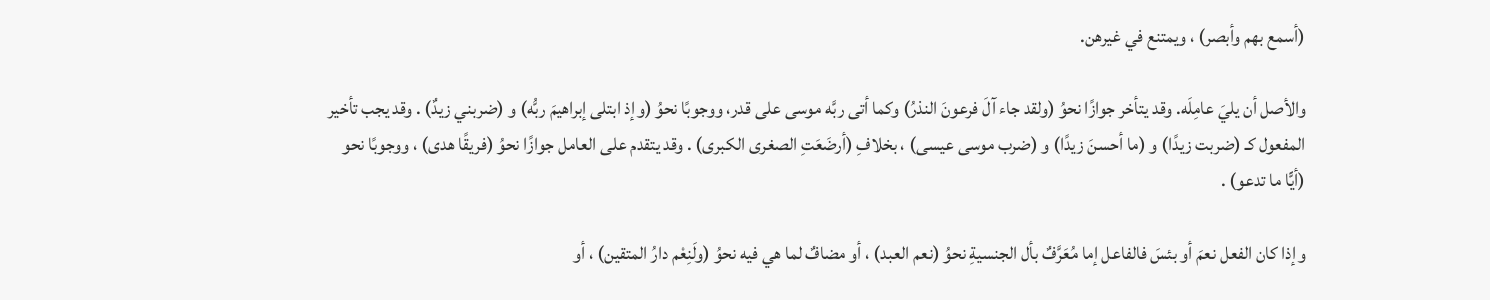(أسمع بهم وأبصر) ، ويمتنع في غيرهن.

والأصل أن يليَ عامِلَه. وقد يتأخر جوازًا نحوُ (ولقد جاء آلَ فرعونَ النذرُ) وكما أتى ربَّه موسى على قدر، ووجوبًا نحوُ (وإذ ابتلى إبراهيمَ ربُّه) و (ضربني زيدٌ) . وقد يجب تأخير المفعول كـ (ضربت زيدًا) و (ما أحسنَ زيدًا) و (ضرب موسى عيسى) ، بخلافِ (أرضَعَتِ الصغرى الكبرى) . وقد يتقدم على العامل جوازًا نحوُ (فريقًا هدى) ، ووجوبًا نحو (أيًّا ما تدعو) .

وإذا كان الفعل نعمَ أو بئسَ فالفاعل إما مُعَرَّفٌ بأل الجنسيةِ نحوُ (نعم العبد) ، أو مضافٌ لما هي فيه نحوُ (ولَنِعْم دارُ المتقين) ، أو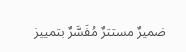ضميرٌ مستترٌ مُفَسَّرٌ بتمييز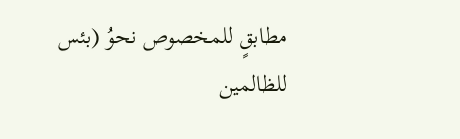مطابقٍ للمخصوص نحوُ (بئس للظالمين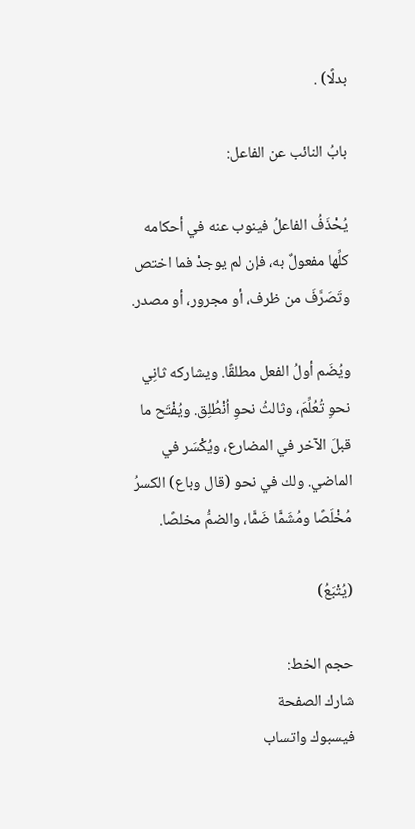بدلًا) .

بابُ النائب عن الفاعل:

يُحْذَفُ الفاعلُ فينوب عنه في أحكامه كلِّها مفعولٌ به، فإن لم يوجدْ فما اختص وتَصَرَّفَ من ظرف، أو مجرور، أو مصدر.

ويُضَم أولُ الفعل مطلقًا. ويشاركه ثانِي نحوِ تُعُلِّمَ، وثالثُ نحوِ اُنْطُلِق. ويُفْتَح ما قبلَ الآخر في المضارع، ويُكْسَر في الماضي. ولك في نحو (قال وباع) الكسرُ مُخْلَصًا ومُشَمًّا ضَمًّا، والضمُّ مخلصًا.

(يُتْبَعُ)

حجم الخط:
شارك الصفحة
فيسبوك واتساب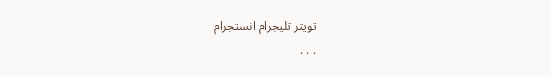تويتر تليجرام انستجرام
. . .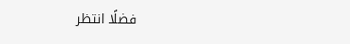فضلًا انتظر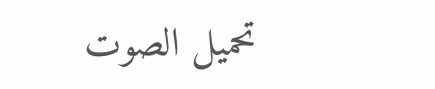تحميل الصوت